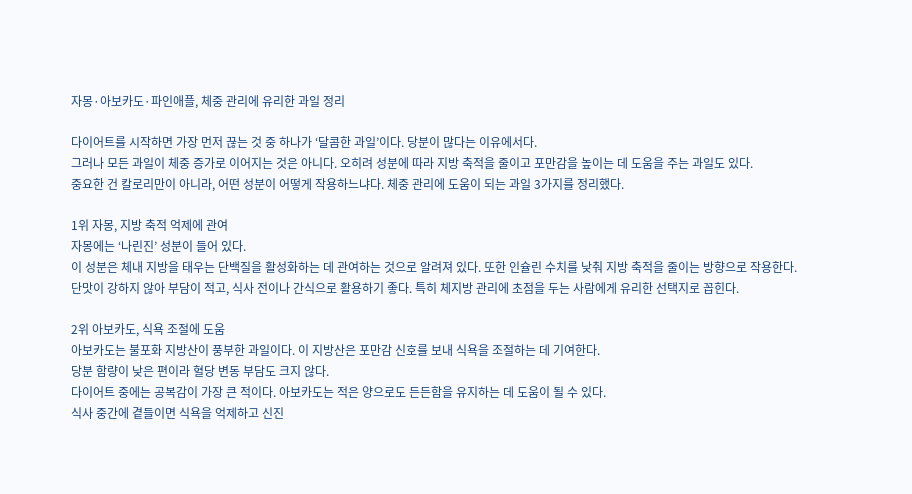자몽·아보카도·파인애플, 체중 관리에 유리한 과일 정리

다이어트를 시작하면 가장 먼저 끊는 것 중 하나가 ‘달콤한 과일’이다. 당분이 많다는 이유에서다.
그러나 모든 과일이 체중 증가로 이어지는 것은 아니다. 오히려 성분에 따라 지방 축적을 줄이고 포만감을 높이는 데 도움을 주는 과일도 있다.
중요한 건 칼로리만이 아니라, 어떤 성분이 어떻게 작용하느냐다. 체중 관리에 도움이 되는 과일 3가지를 정리했다.

1위 자몽, 지방 축적 억제에 관여
자몽에는 ‘나린진’ 성분이 들어 있다.
이 성분은 체내 지방을 태우는 단백질을 활성화하는 데 관여하는 것으로 알려져 있다. 또한 인슐린 수치를 낮춰 지방 축적을 줄이는 방향으로 작용한다.
단맛이 강하지 않아 부담이 적고, 식사 전이나 간식으로 활용하기 좋다. 특히 체지방 관리에 초점을 두는 사람에게 유리한 선택지로 꼽힌다.

2위 아보카도, 식욕 조절에 도움
아보카도는 불포화 지방산이 풍부한 과일이다. 이 지방산은 포만감 신호를 보내 식욕을 조절하는 데 기여한다.
당분 함량이 낮은 편이라 혈당 변동 부담도 크지 않다.
다이어트 중에는 공복감이 가장 큰 적이다. 아보카도는 적은 양으로도 든든함을 유지하는 데 도움이 될 수 있다.
식사 중간에 곁들이면 식욕을 억제하고 신진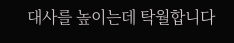대사를 높이는데 탁월합니다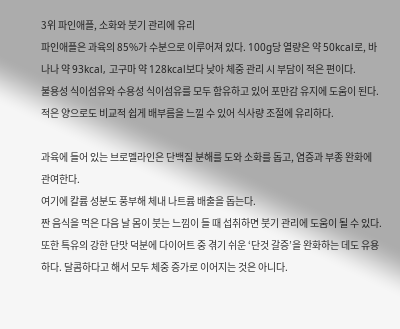3위 파인애플, 소화와 붓기 관리에 유리
파인애플은 과육의 85%가 수분으로 이루어져 있다. 100g당 열량은 약 50kcal로, 바나나 약 93kcal, 고구마 약 128kcal보다 낮아 체중 관리 시 부담이 적은 편이다.
불용성 식이섬유와 수용성 식이섬유를 모두 함유하고 있어 포만감 유지에 도움이 된다. 적은 양으로도 비교적 쉽게 배부름을 느낄 수 있어 식사량 조절에 유리하다.

과육에 들어 있는 브로멜라인은 단백질 분해를 도와 소화를 돕고, 염증과 부종 완화에 관여한다.
여기에 칼륨 성분도 풍부해 체내 나트륨 배출을 돕는다.
짠 음식을 먹은 다음 날 몸이 붓는 느낌이 들 때 섭취하면 붓기 관리에 도움이 될 수 있다.
또한 특유의 강한 단맛 덕분에 다이어트 중 겪기 쉬운 ‘단것 갈증’을 완화하는 데도 유용하다. 달콤하다고 해서 모두 체중 증가로 이어지는 것은 아니다.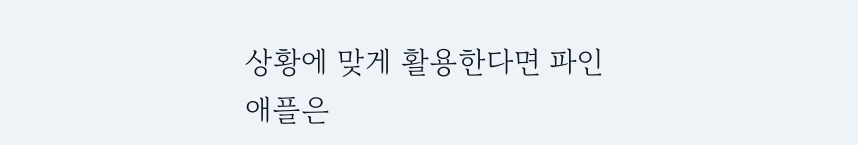상황에 맞게 활용한다면 파인애플은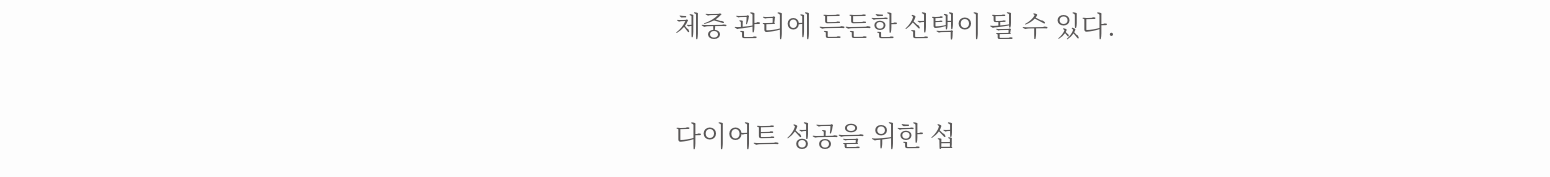체중 관리에 든든한 선택이 될 수 있다.

다이어트 성공을 위한 섭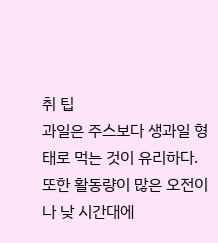취 팁
과일은 주스보다 생과일 형태로 먹는 것이 유리하다. 또한 활동량이 많은 오전이나 낮 시간대에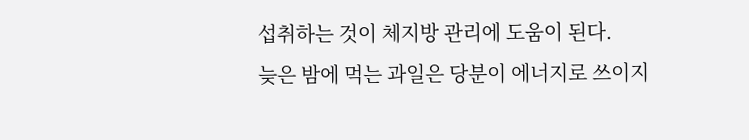섭취하는 것이 체지방 관리에 도움이 된다.
늦은 밤에 먹는 과일은 당분이 에너지로 쓰이지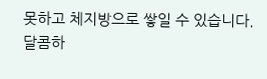못하고 체지방으로 쌓일 수 있습니다.
달콤하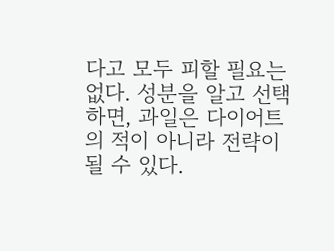다고 모두 피할 필요는 없다. 성분을 알고 선택하면, 과일은 다이어트의 적이 아니라 전략이 될 수 있다.